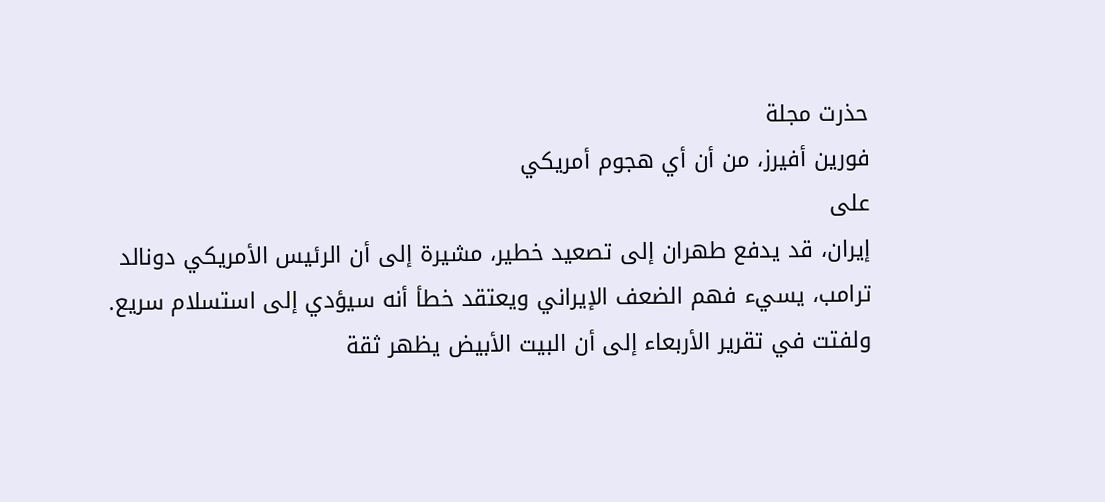حذرت مجلة
فورين أفيرز، من أن أي هجوم أمريكي
على
إيران، قد يدفع طهران إلى تصعيد خطير، مشيرة إلى أن الرئيس الأمريكي دونالد
ترامب، يسيء فهم الضعف الإيراني ويعتقد خطأ أنه سيؤدي إلى استسلام سريع.
ولفتت في تقرير الأربعاء إلى أن البيت الأبيض يظهر ثقة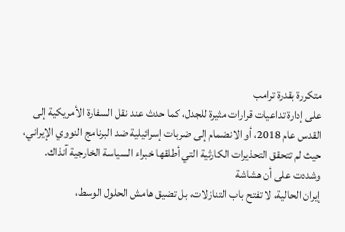متكررة بقدرة ترامب
على إدارة تداعيات قرارات مثيرة للجدل، كما حدث عند نقل السفارة الأمريكية إلى
القدس عام 2018، أو الانضمام إلى ضربات إسرائيلية ضد البرنامج النووي الإيراني،
حيث لم تتحقق التحذيرات الكارثية التي أطلقها خبراء السياسة الخارجية آنذاك.
وشددت على أن هشاشة
إيران الحالية، لا تفتح باب التنازلات، بل تضيق هامش الحلول الوسط،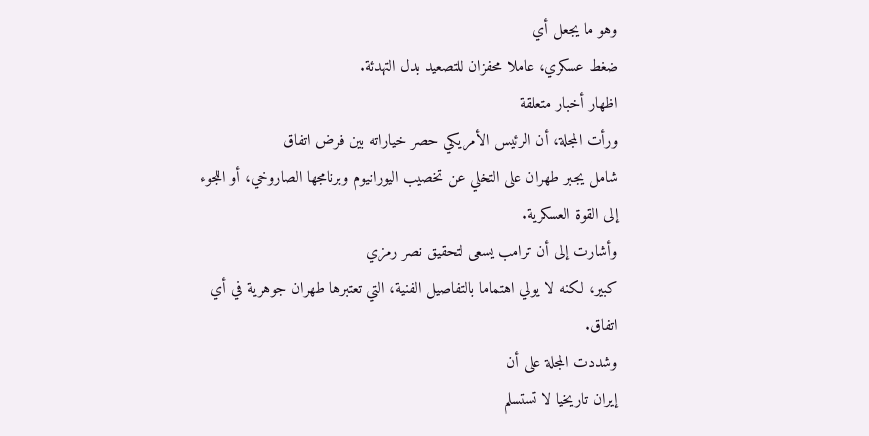وهو ما يجعل أي
ضغط عسكري، عاملا محفزان للتصعيد بدل التهدئة.
اظهار أخبار متعلقة
ورأت المجلة، أن الرئيس الأمريكي حصر خياراته بين فرض اتفاق
شامل يجبر طهران على التخلي عن تخصيب اليورانيوم وبرنامجها الصاروخي، أو اللجوء
إلى القوة العسكرية.
وأشارت إلى أن ترامب يسعى لتحقيق نصر رمزي
كبير، لكنه لا يولي اهتماما بالتفاصيل الفنية، التي تعتبرها طهران جوهرية في أي
اتفاق.
وشددت المجلة على أن
إيران تاريخيا لا تستسلم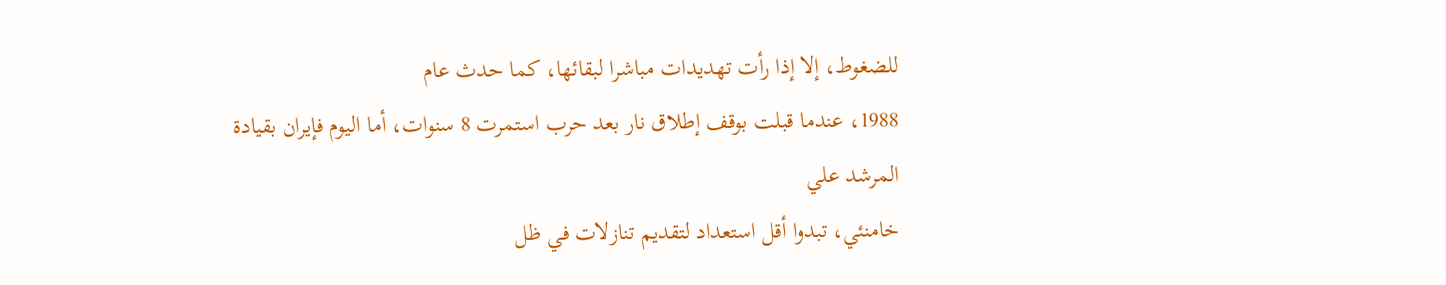للضغوط، إلا إذا رأت تهديدات مباشرا لبقائها، كما حدث عام
1988، عندما قبلت بوقف إطلاق نار بعد حرب استمرت 8 سنوات، أما اليوم فإيران بقيادة
المرشد علي
خامنئي، تبدوا أقل استعداد لتقديم تنازلات في ظل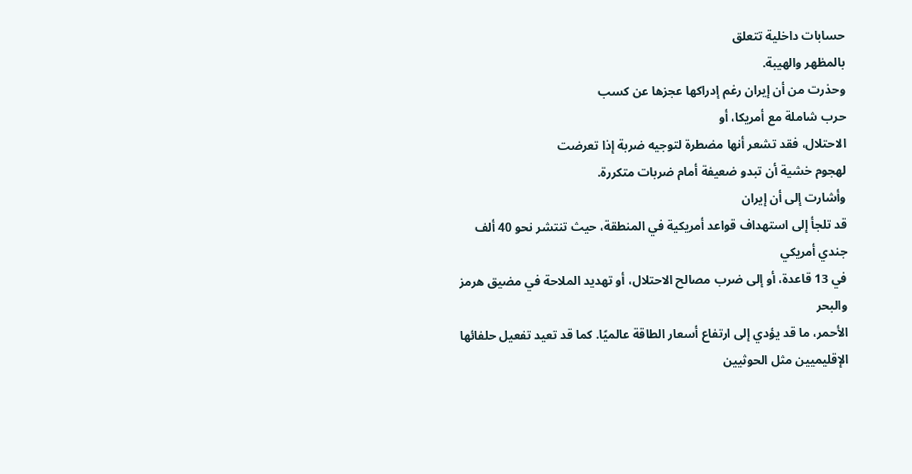حسابات داخلية تتعلق
بالمظهر والهيبة.
وحذرت من أن إيران رغم إدراكها عجزها عن كسب
حرب شاملة مع أمريكا، أو
الاحتلال، فقد تشعر أنها مضطرة لتوجيه ضربة إذا تعرضت
لهجوم خشية أن تبدو ضعيفة أمام ضربات متكررة.
وأشارت إلى أن إيران
قد تلجأ إلى استهداف قواعد أمريكية في المنطقة، حيث تنتشر نحو 40 ألف جندي أمريكي
في 13 قاعدة، أو إلى ضرب مصالح الاحتلال، أو تهديد الملاحة في مضيق هرمز والبحر
الأحمر، ما قد يؤدي إلى ارتفاع أسعار الطاقة عالميًا. كما قد تعيد تفعيل حلفائها
الإقليميين مثل الحوثيين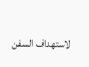لاستهداف السفن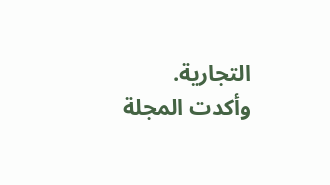التجارية.
وأكدت المجلة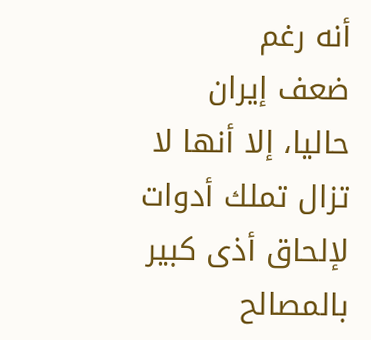أنه رغم
ضعف إيران حاليا، إلا أنها لا تزال تملك أدوات لإلحاق أذى كبير بالمصالح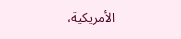الأمريكية،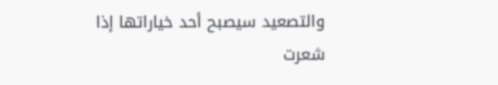والتصعيد سيصبح أحد خياراتها إذا شعرت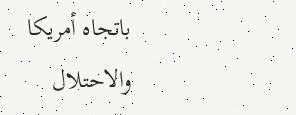باتجاه أمريكا والاحتلال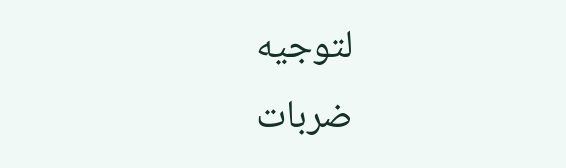لتوجيه
ضربات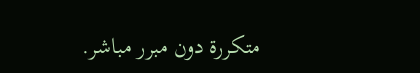متكررة دون مبرر مباشر.